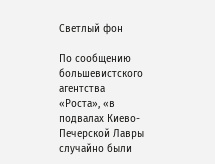Светлый фон

По сообщению большевистского агентства «Роста», «в подвалах Киево-Печерской Лавры случайно были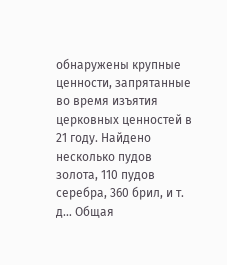обнаружены крупные ценности, запрятанные во время изъятия церковных ценностей в 21 году. Найдено несколько пудов золота, 110 пудов серебра, 360 брил, и т. д… Общая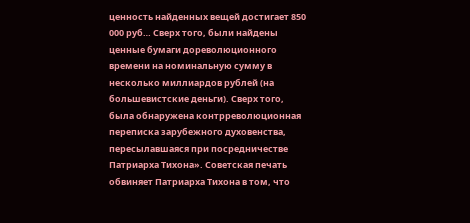ценность найденных вещей достигает 850 000 руб… Сверх того, были найдены ценные бумаги дореволюционного времени на номинальную сумму в несколько миллиардов рублей (на большевистские деньги). Сверх того, была обнаружена контрреволюционная переписка зарубежного духовенства, пересылавшаяся при посредничестве Патриарха Тихона». Советская печать обвиняет Патриарха Тихона в том, что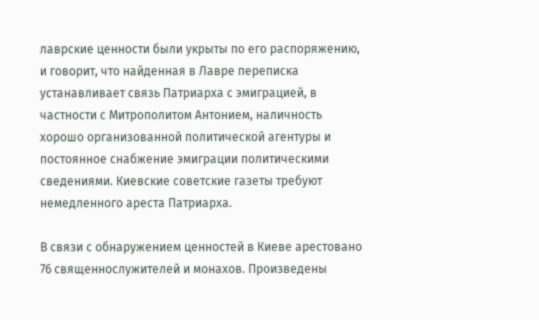лаврские ценности были укрыты по его распоряжению, и говорит, что найденная в Лавре переписка устанавливает связь Патриарха с эмиграцией, в частности с Митрополитом Антонием, наличность хорошо организованной политической агентуры и постоянное снабжение эмиграции политическими сведениями. Киевские советские газеты требуют немедленного ареста Патриарха.

В связи с обнаружением ценностей в Киеве арестовано 76 священнослужителей и монахов. Произведены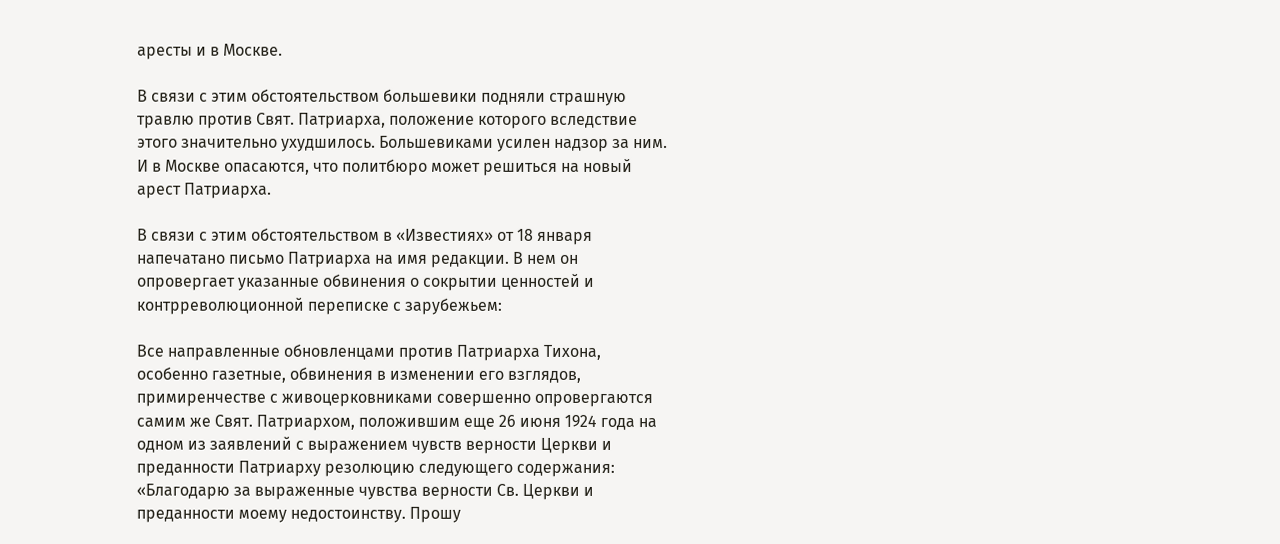аресты и в Москве.

В связи с этим обстоятельством большевики подняли страшную травлю против Свят. Патриарха, положение которого вследствие этого значительно ухудшилось. Большевиками усилен надзор за ним. И в Москве опасаются, что политбюро может решиться на новый арест Патриарха.

В связи с этим обстоятельством в «Известиях» от 18 января напечатано письмо Патриарха на имя редакции. В нем он опровергает указанные обвинения о сокрытии ценностей и контрреволюционной переписке с зарубежьем:

Все направленные обновленцами против Патриарха Тихона, особенно газетные, обвинения в изменении его взглядов, примиренчестве с живоцерковниками совершенно опровергаются самим же Свят. Патриархом, положившим еще 26 июня 1924 года на одном из заявлений с выражением чувств верности Церкви и преданности Патриарху резолюцию следующего содержания: «Благодарю за выраженные чувства верности Св. Церкви и преданности моему недостоинству. Прошу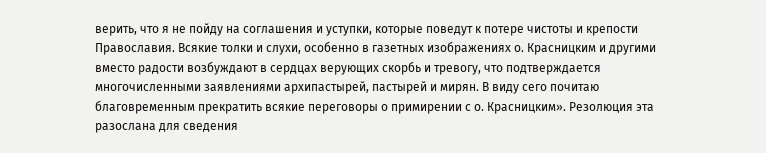верить, что я не пойду на соглашения и уступки, которые поведут к потере чистоты и крепости Православия. Всякие толки и слухи, особенно в газетных изображениях о. Красницким и другими вместо радости возбуждают в сердцах верующих скорбь и тревогу, что подтверждается многочисленными заявлениями архипастырей, пастырей и мирян. В виду сего почитаю благовременным прекратить всякие переговоры о примирении с о. Красницким». Резолюция эта разослана для сведения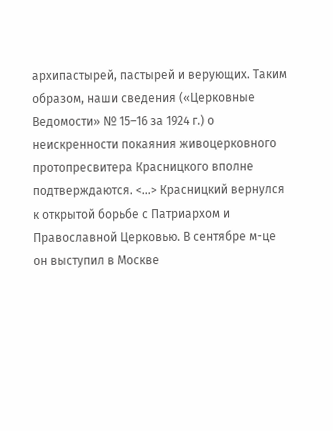архипастырей, пастырей и верующих. Таким образом, наши сведения («Церковные Ведомости» № 15–16 за 1924 г.) о неискренности покаяния живоцерковного протопресвитера Красницкого вполне подтверждаются. <…> Красницкий вернулся к открытой борьбе с Патриархом и Православной Церковью. В сентябре м-це он выступил в Москве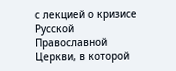с лекцией о кризисе Русской Православной Церкви, в которой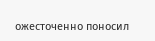ожесточенно поносил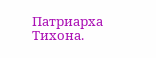Патриарха Тихона.